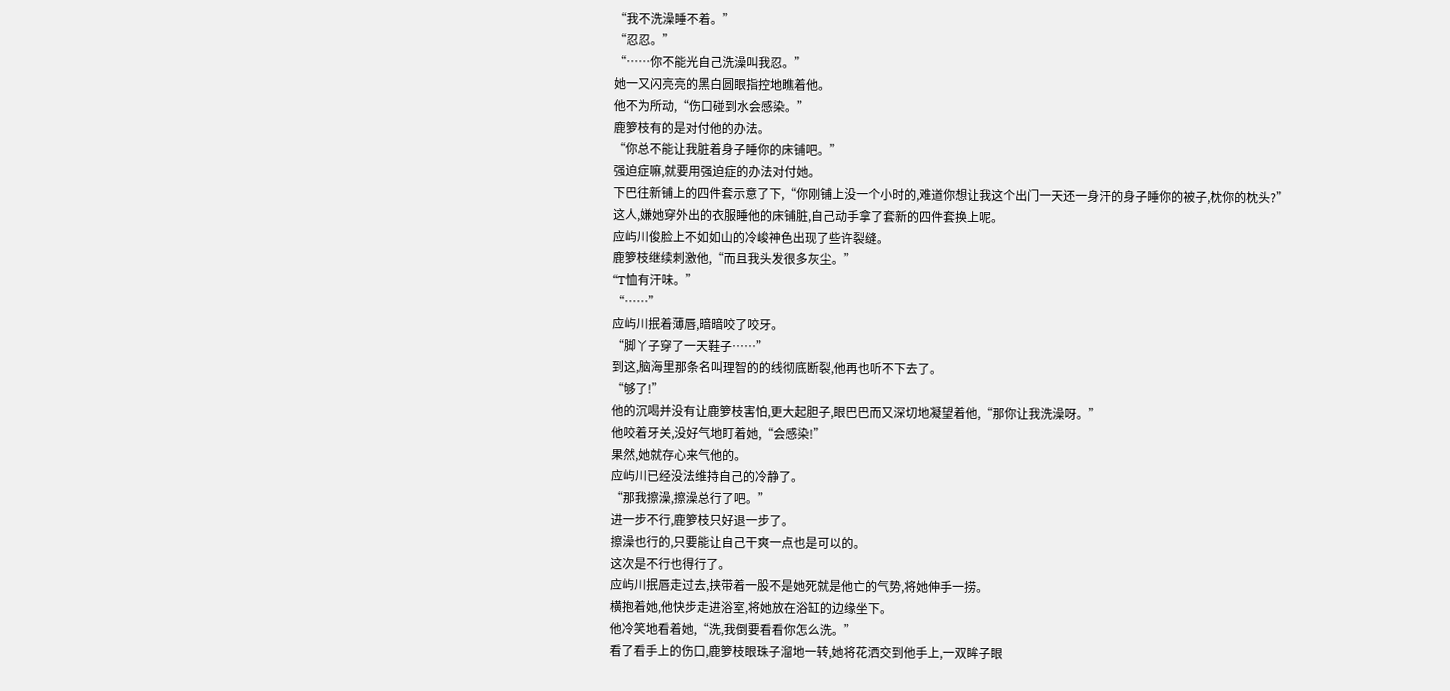“我不洗澡睡不着。”
“忍忍。”
“……你不能光自己洗澡叫我忍。”
她一又闪亮亮的黑白圆眼指控地瞧着他。
他不为所动,“伤口碰到水会感染。”
鹿箩枝有的是对付他的办法。
“你总不能让我脏着身子睡你的床铺吧。”
强迫症嘛,就要用强迫症的办法对付她。
下巴往新铺上的四件套示意了下,“你刚铺上没一个小时的,难道你想让我这个出门一天还一身汗的身子睡你的被子,枕你的枕头?”
这人,嫌她穿外出的衣服睡他的床铺脏,自己动手拿了套新的四件套换上呢。
应屿川俊脸上不如如山的冷峻神色出现了些许裂缝。
鹿箩枝继续刺激他,“而且我头发很多灰尘。”
“T恤有汗味。”
“……”
应屿川抿着薄唇,暗暗咬了咬牙。
“脚丫子穿了一天鞋子……”
到这,脑海里那条名叫理智的的线彻底断裂,他再也听不下去了。
“够了!”
他的沉喝并没有让鹿箩枝害怕,更大起胆子,眼巴巴而又深切地凝望着他,“那你让我洗澡呀。”
他咬着牙关,没好气地盯着她,“会感染!”
果然,她就存心来气他的。
应屿川已经没法维持自己的冷静了。
“那我擦澡,擦澡总行了吧。”
进一步不行,鹿箩枝只好退一步了。
擦澡也行的,只要能让自己干爽一点也是可以的。
这次是不行也得行了。
应屿川抿唇走过去,挟带着一股不是她死就是他亡的气势,将她伸手一捞。
横抱着她,他快步走进浴室,将她放在浴缸的边缘坐下。
他冷笑地看着她,“洗,我倒要看看你怎么洗。”
看了看手上的伤口,鹿箩枝眼珠子溜地一转,她将花洒交到他手上,一双眸子眼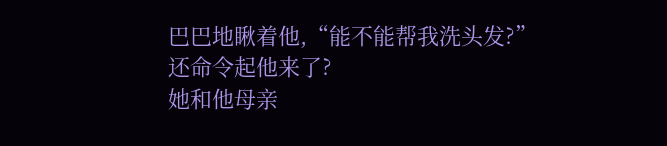巴巴地瞅着他,“能不能帮我洗头发?”
还命令起他来了?
她和他母亲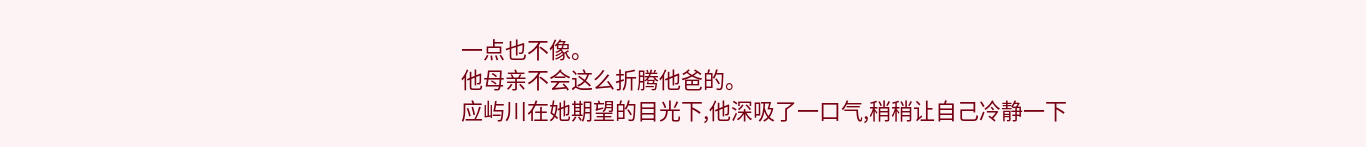一点也不像。
他母亲不会这么折腾他爸的。
应屿川在她期望的目光下,他深吸了一口气,稍稍让自己冷静一下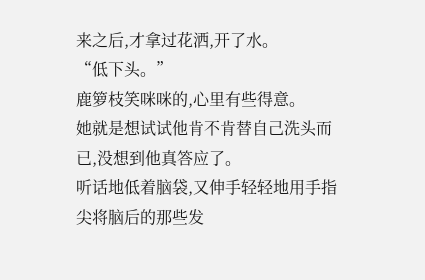来之后,才拿过花洒,开了水。
“低下头。”
鹿箩枝笑咪咪的,心里有些得意。
她就是想试试他肯不肯替自己洗头而已,没想到他真答应了。
听话地低着脑袋,又伸手轻轻地用手指尖将脑后的那些发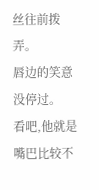丝往前拨弄。
唇边的笑意没停过。
看吧,他就是嘴巴比较不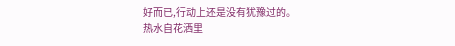好而已,行动上还是没有犹豫过的。
热水自花洒里